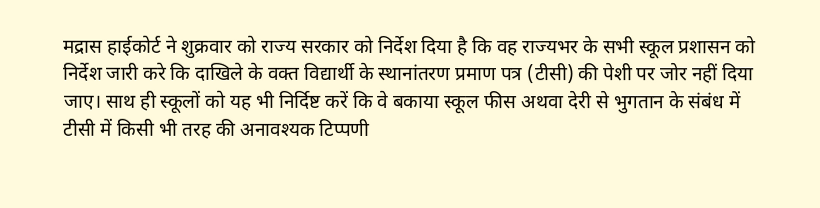मद्रास हाईकोर्ट ने शुक्रवार को राज्य सरकार को निर्देश दिया है कि वह राज्यभर के सभी स्कूल प्रशासन को निर्देश जारी करे कि दाखिले के वक्त विद्यार्थी के स्थानांतरण प्रमाण पत्र (टीसी) की पेशी पर जोर नहीं दिया जाए। साथ ही स्कूलों को यह भी निर्दिष्ट करें कि वे बकाया स्कूल फीस अथवा देरी से भुगतान के संबंध में टीसी में किसी भी तरह की अनावश्यक टिप्पणी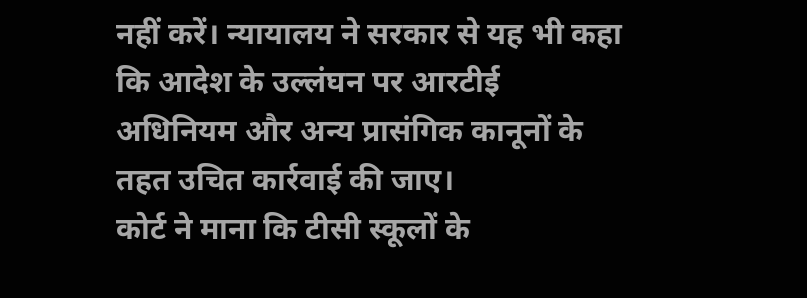नहीं करें। न्यायालय ने सरकार से यह भी कहा कि आदेश के उल्लंघन पर आरटीई अधिनियम और अन्य प्रासंगिक कानूनों के तहत उचित कार्रवाई की जाए।
कोर्ट ने माना कि टीसी स्कूलों के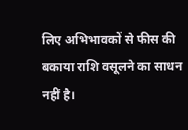लिए अभिभावकों से फीस की बकाया राशि वसूलने का साधन नहीं है।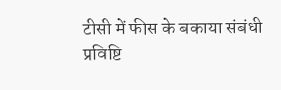टीसी में फीस के बकाया संबंधी प्रविष्टि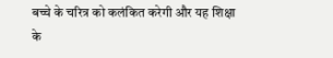बच्चे के चरित्र को कलंकित करेगी और यह शिक्षा के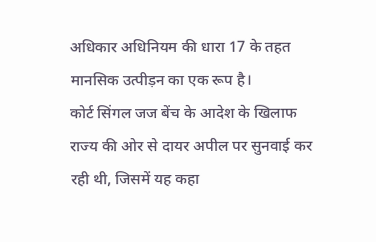अधिकार अधिनियम की धारा 17 के तहत मानसिक उत्पीड़न का एक रूप है।
कोर्ट सिंगल जज बेंच के आदेश के खिलाफ राज्य की ओर से दायर अपील पर सुनवाई कर रही थी, जिसमें यह कहा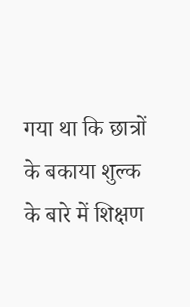गया था कि छात्रों के बकाया शुल्क के बारे में शिक्षण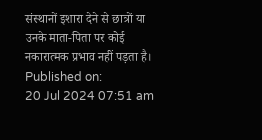संस्थानों इशारा देने से छात्रों या उनके माता-पिता पर कोई नकारात्मक प्रभाव नहीं पड़ता है।
Published on:
20 Jul 2024 07:51 am